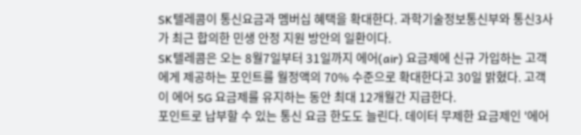SK텔레콤이 통신요금과 멤버십 혜택을 확대한다. 과학기술정보통신부와 통신3사가 최근 합의한 민생 안정 지원 방안의 일환이다.
SK텔레콤은 오는 8월7일부터 31일까지 에어(air) 요금제에 신규 가입하는 고객에게 제공하는 포인트를 월정액의 70% 수준으로 확대한다고 30일 밝혔다. 고객이 에어 5G 요금제를 유지하는 동안 최대 12개월간 지급한다.
포인트로 납부할 수 있는 통신 요금 한도도 늘린다. 데이터 무제한 요금제인 '에어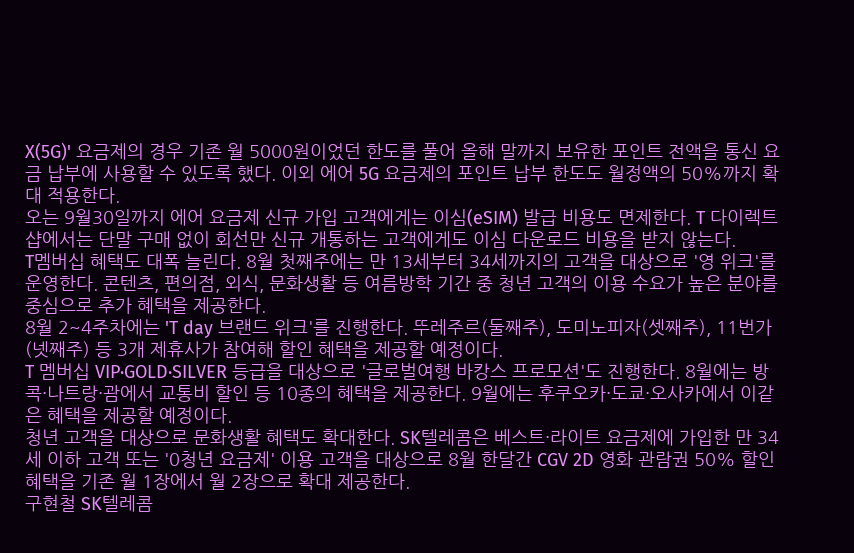X(5G)' 요금제의 경우 기존 월 5000원이었던 한도를 풀어 올해 말까지 보유한 포인트 전액을 통신 요금 납부에 사용할 수 있도록 했다. 이외 에어 5G 요금제의 포인트 납부 한도도 월정액의 50%까지 확대 적용한다.
오는 9월30일까지 에어 요금제 신규 가입 고객에게는 이심(eSIM) 발급 비용도 면제한다. T 다이렉트샵에서는 단말 구매 없이 회선만 신규 개통하는 고객에게도 이심 다운로드 비용을 받지 않는다.
T멤버십 혜택도 대폭 늘린다. 8월 첫째주에는 만 13세부터 34세까지의 고객을 대상으로 '영 위크'를 운영한다. 콘텐츠, 편의점, 외식, 문화생활 등 여름방학 기간 중 청년 고객의 이용 수요가 높은 분야를 중심으로 추가 혜택을 제공한다.
8월 2~4주차에는 'T day 브랜드 위크'를 진행한다. 뚜레주르(둘째주), 도미노피자(셋째주), 11번가(넷째주) 등 3개 제휴사가 참여해 할인 혜택을 제공할 예정이다.
T 멤버십 VIP·GOLD·SILVER 등급을 대상으로 '글로벌여행 바캉스 프로모션'도 진행한다. 8월에는 방콕·나트랑·괌에서 교통비 할인 등 10종의 혜택을 제공한다. 9월에는 후쿠오카·도쿄·오사카에서 이같은 혜택을 제공할 예정이다.
청년 고객을 대상으로 문화생활 혜택도 확대한다. SK텔레콤은 베스트·라이트 요금제에 가입한 만 34세 이하 고객 또는 '0청년 요금제' 이용 고객을 대상으로 8월 한달간 CGV 2D 영화 관람권 50% 할인 혜택을 기존 월 1장에서 월 2장으로 확대 제공한다.
구현철 SK텔레콤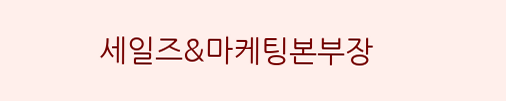세일즈&마케팅본부장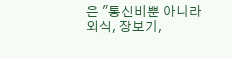은 "통신비뿐 아니라 외식, 장보기,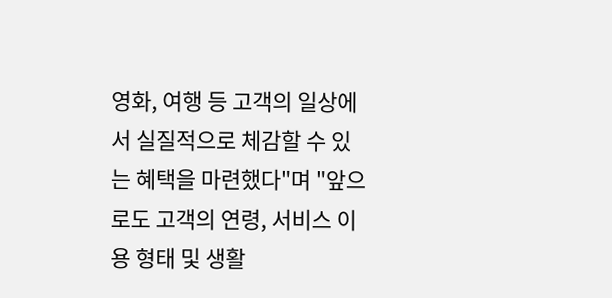영화, 여행 등 고객의 일상에서 실질적으로 체감할 수 있는 혜택을 마련했다"며 "앞으로도 고객의 연령, 서비스 이용 형태 및 생활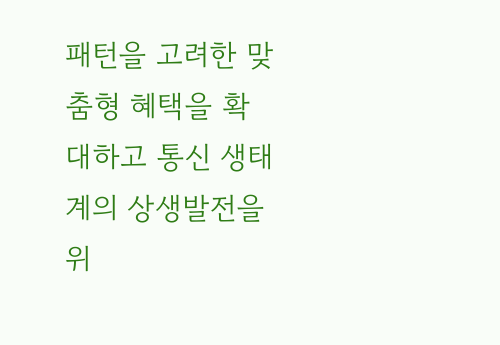패턴을 고려한 맞춤형 혜택을 확대하고 통신 생태계의 상생발전을 위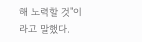해 노력할 것"이라고 말했다.